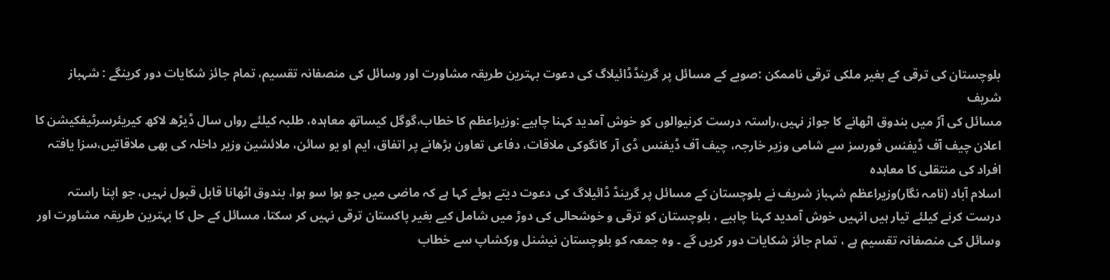بلوچستان کی ترقی کے بغیر ملکی ترقی ناممکن :صوبے کے مسائل پر گرینڈڈائیلاگ کی دعوت بہترین طریقہ مشاورت اور وسائل کی منصفانہ تقسیم، تمام جائز شکایات دور کرینگے : شہباز شریف
مسائل کی آڑ میں بندوق اٹھانے کا جواز نہیں،راستہ درست کرنیوالوں کو خوش آمدید کہنا چاہیے :وزیراعظم کا خطاب،گوگل کیساتھ معاہدہ، طلبہ کیلئے رواں سال ڈیڑھ لاکھ کیریئرسرٹیفکیشن کا اعلان چیف آف ڈیفنس فورسز سے شامی وزیر خارجہ، چیف آف ڈیفنس ڈی آر کانگوکی ملاقات، دفاعی تعاون بڑھانے پر اتفاق، ایم او یو سائن، ملائشین وزیر داخلہ کی بھی ملاقاتیں،سزا یافتہ افراد کی منتقلی کا معاہدہ
اسلام آباد (نامہ نگار)وزیراعظم شہباز شریف نے بلوچستان کے مسائل پر گرینڈ ڈائیلاگ کی دعوت دیتے ہوئے کہا ہے کہ ماضی میں جو ہوا سو ہوا، بندوق اٹھانا قابل قبول نہیں، جو اپنا راستہ درست کرنے کیلئے تیار ہیں انہیں خوش آمدید کہنا چاہیے ، بلوچستان کو ترقی و خوشحالی کی دوڑ میں شامل کیے بغیر پاکستان ترقی نہیں کر سکتا، مسائل کے حل کا بہترین طریقہ مشاورت اور وسائل کی منصفانہ تقسیم ہے ، تمام جائز شکایات دور کریں گے ۔ وہ جمعہ کو بلوچستان نیشنل ورکشاپ سے خطاب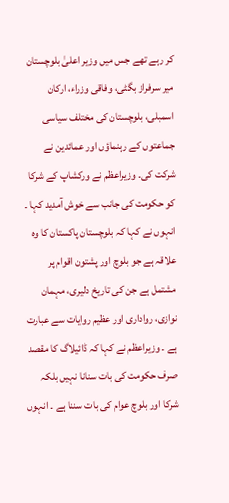کر رہے تھے جس میں وزیر اعلیٰ بلوچستان میر سرفراز بگٹی، وفاقی وزراء، ارکان اسمبلی، بلوچستان کی مختلف سیاسی جماعتوں کے رہنماؤں اور عمائدین نے شرکت کی۔ وزیراعظم نے ورکشاپ کے شرکا کو حکومت کی جانب سے خوش آمدید کہا ۔ انہوں نے کہا کہ بلوچستان پاکستان کا وہ علاقہ ہے جو بلوچ اور پشتون اقوام پر مشتمل ہے جن کی تاریخ دلیری، مہمان نوازی، رواداری اور عظیم روایات سے عبارت ہے ۔ وزیراعظم نے کہا کہ ڈائیلاگ کا مقصد صرف حکومت کی بات سنانا نہیں بلکہ شرکا اور بلوچ عوام کی بات سننا ہے ۔ انہوں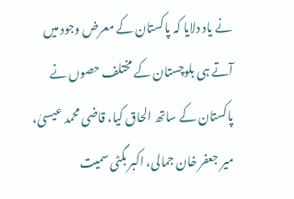نے یاد دلایا کہ پاکستان کے معرض وجود میں آتے ہی بلوچستان کے مختلف حصوں نے پاکستان کے ساتھ الحاق کیا، قاضی محمد عیسیٰ، میر جعفر خان جمالی، اکبر بگٹی سمیت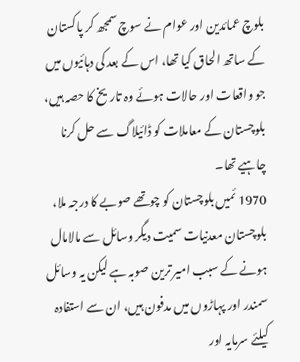بلوچ عمائدین اور عوام نے سوچ سمجھ کر پاکستان کے ساتھ الحاق کیا تھا، اس کے بعد کی دہائیوں میں جو واقعات اور حالات ہوئے وہ تاریخ کا حصہ ہیں، بلوچستان کے معاملات کو ڈائیلاگ سے حل کرنا چاہیے تھا۔
1970 ئمیں بلوچستان کو چوتھے صوبے کا درجہ ملا، بلوچستان معدنیات سمیت دیگر وسائل سے مالامال ہونے کے سبب امیر ترین صوبہ ہے لیکن یہ وسائل سمندر اور پہاڑوں میں مدفون ہیں، ان سے استفادہ کیلئے سرمایہ اور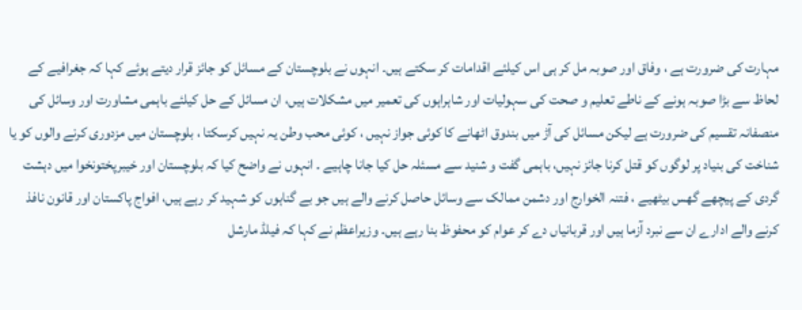مہارت کی ضرورت ہے ، وفاق اور صوبہ مل کر ہی اس کیلئے اقدامات کر سکتے ہیں۔ انہوں نے بلوچستان کے مسائل کو جائز قرار دیتے ہوئے کہا کہ جغرافیے کے لحاظ سے بڑا صوبہ ہونے کے ناطے تعلیم و صحت کی سہولیات اور شاہراہوں کی تعمیر میں مشکلات ہیں، ان مسائل کے حل کیلئے باہمی مشاورت اور وسائل کی منصفانہ تقسیم کی ضرورت ہے لیکن مسائل کی آڑ میں بندوق اٹھانے کا کوئی جواز نہیں ، کوئی محب وطن یہ نہیں کرسکتا ، بلوچستان میں مزدوری کرنے والوں کو یا شناخت کی بنیاد پر لوگوں کو قتل کرنا جائز نہیں، باہمی گفت و شنید سے مسئلہ حل کیا جانا چاہیے ۔ انہوں نے واضح کیا کہ بلوچستان اور خیبرپختونخوا میں دہشت گردی کے پیچھے گھس بیٹھیے ، فتنہ الخوارج اور دشمن ممالک سے وسائل حاصل کرنے والے ہیں جو بے گناہوں کو شہید کر رہے ہیں، افواج پاکستان اور قانون نافذ کرنے والے ادارے ان سے نبرد آزما ہیں اور قربانیاں دے کر عوام کو محفوظ بنا رہے ہیں۔ وزیراعظم نے کہا کہ فیلڈ مارشل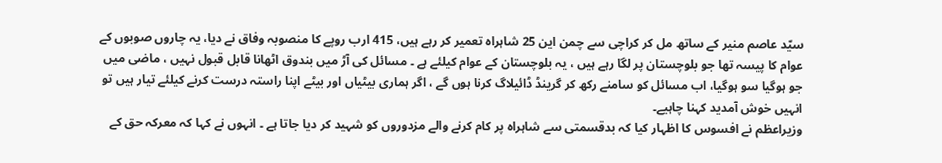سیّد عاصم منیر کے ساتھ مل کر کراچی سے چمن این 25 شاہراہ تعمیر کر رہے ہیں، 415 ارب روپے کا منصوبہ وفاق نے دیا، یہ چاروں صوبوں کے عوام کا پیسہ تھا جو بلوچستان پر لگا رہے ہیں ، یہ بلوچستان کے عوام کیلئے ہے ۔ مسائل کی آڑ میں بندوق اٹھانا قابل قبول نہیں ، ماضی میں جو ہوگیا سو ہوگیا، اب مسائل کو سامنے رکھ کر گرینڈ ڈائیلاگ کرنا ہوں گے ، اگر ہماری بیٹیاں اور بیٹے اپنا راستہ درست کرنے کیلئے تیار ہیں تو انہیں خوش آمدید کہنا چاہیے۔
وزیراعظم نے افسوس کا اظہار کیا کہ بدقسمتی سے شاہراہ پر کام کرنے والے مزدوروں کو شہید کر دیا جاتا ہے ۔ انہوں نے کہا کہ معرکہ حق کے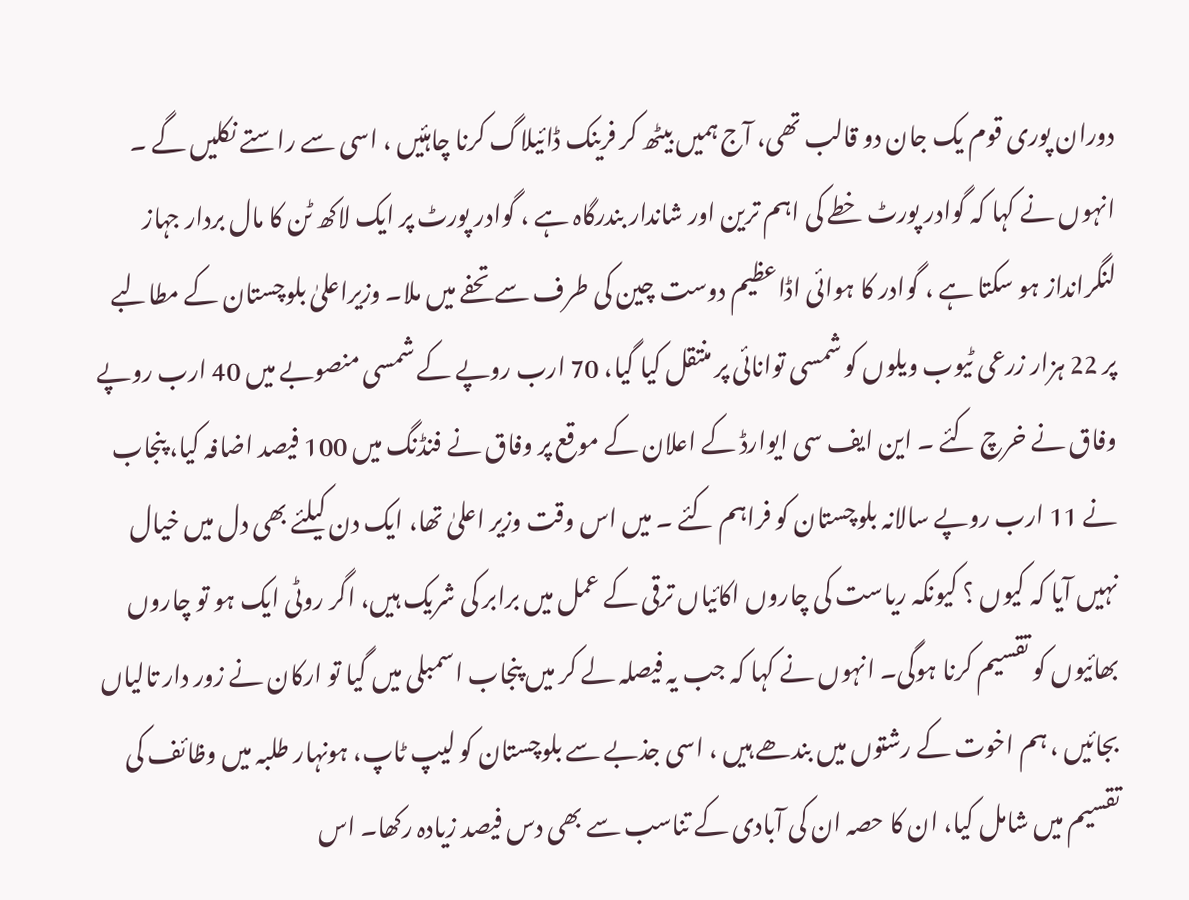دوران پوری قوم یک جان دو قالب تھی، آج ہمیں بیٹھ کر فرینک ڈائیلاگ کرنا چاہئیں ، اسی سے راستے نکلیں گے ۔ انہوں نے کہا کہ گوادر پورٹ خطے کی اہم ترین اور شاندار بندرگاہ ہے ، گوادر پورٹ پر ایک لاکھ ٹن کا مال بردار جہاز لنگرانداز ہو سکتا ہے ، گوادر کا ہوائی اڈاعظیم دوست چین کی طرف سے تحفے میں ملا۔ وزیراعلیٰ بلوچستان کے مطالبے پر 22 ہزار زرعی ٹیوب ویلوں کو شمسی توانائی پر منتقل کیا گیا، 70 ارب روپے کے شمسی منصوبے میں 40 ارب روپے وفاق نے خرچ کئے ۔ این ایف سی ایوارڈ کے اعلان کے موقع پر وفاق نے فنڈنگ میں 100 فیصد اضافہ کیا، پنجاب نے 11 ارب روپے سالانہ بلوچستان کو فراہم کئے ۔ میں اس وقت وزیر اعلیٰ تھا، ایک دن کیلئے بھی دل میں خیال نہیں آیا کہ کیوں ؟ کیونکہ ریاست کی چاروں اکائیاں ترقی کے عمل میں برابر کی شریک ہیں، اگر روٹی ایک ہو تو چاروں بھائیوں کو تقسیم کرنا ہوگی۔ انہوں نے کہا کہ جب یہ فیصلہ لے کر میں پنجاب اسمبلی میں گیا تو ارکان نے زور دار تالیاں بجائیں ، ہم اخوت کے رشتوں میں بندھے ہیں ، اسی جذبے سے بلوچستان کو لیپ ٹاپ، ہونہار طلبہ میں وظائف کی تقسیم میں شامل کیا، ان کا حصہ ان کی آبادی کے تناسب سے بھی دس فیصد زیادہ رکھا۔ اس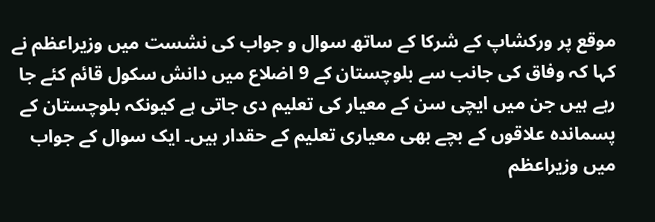موقع پر ورکشاپ کے شرکا کے ساتھ سوال و جواب کی نشست میں وزیراعظم نے کہا کہ وفاق کی جانب سے بلوچستان کے 9 اضلاع میں دانش سکول قائم کئے جا رہے ہیں جن میں ایچی سن کے معیار کی تعلیم دی جاتی ہے کیونکہ بلوچستان کے پسماندہ علاقوں کے بچے بھی معیاری تعلیم کے حقدار ہیں۔ ایک سوال کے جواب میں وزیراعظم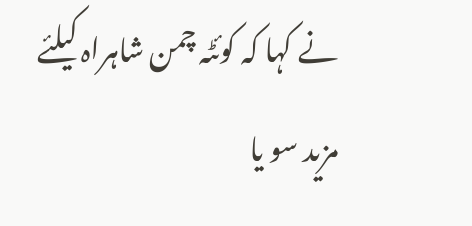نے کہا کہ کوئٹہ چمن شاہراہ کیلئے مزید سو یا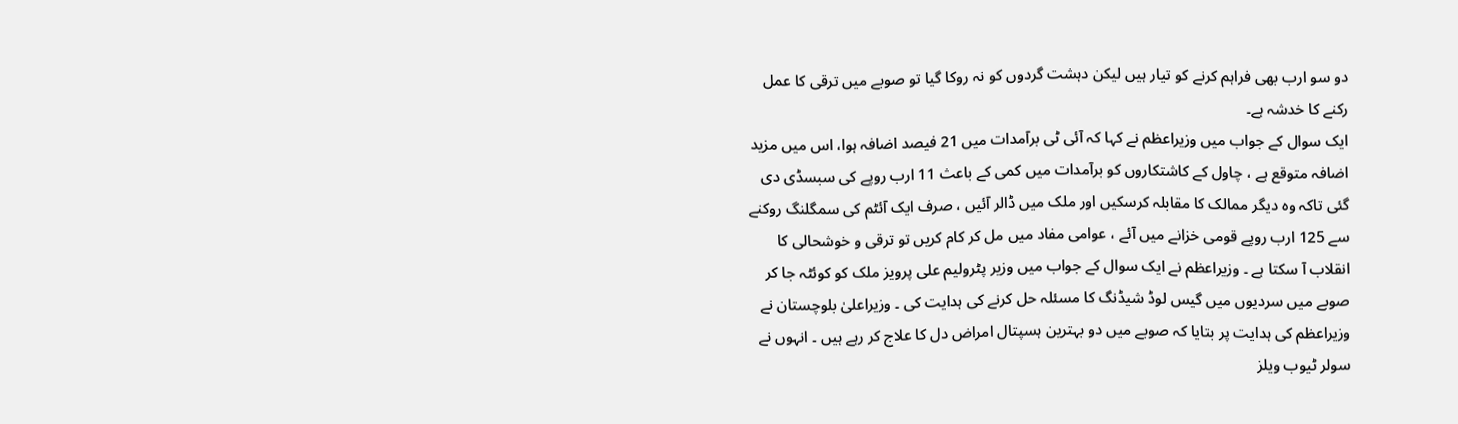دو سو ارب بھی فراہم کرنے کو تیار ہیں لیکن دہشت گردوں کو نہ روکا گیا تو صوبے میں ترقی کا عمل رکنے کا خدشہ ہے۔
ایک سوال کے جواب میں وزیراعظم نے کہا کہ آئی ٹی برآمدات میں 21 فیصد اضافہ ہوا، اس میں مزید اضافہ متوقع ہے ، چاول کے کاشتکاروں کو برآمدات میں کمی کے باعث 11 ارب روپے کی سبسڈی دی گئی تاکہ وہ دیگر ممالک کا مقابلہ کرسکیں اور ملک میں ڈالر آئیں ، صرف ایک آئٹم کی سمگلنگ روکنے سے 125 ارب روپے قومی خزانے میں آئے ، عوامی مفاد میں مل کر کام کریں تو ترقی و خوشحالی کا انقلاب آ سکتا ہے ۔ وزیراعظم نے ایک سوال کے جواب میں وزیر پٹرولیم علی پرویز ملک کو کوئٹہ جا کر صوبے میں سردیوں میں گیس لوڈ شیڈنگ کا مسئلہ حل کرنے کی ہدایت کی ۔ وزیراعلیٰ بلوچستان نے وزیراعظم کی ہدایت پر بتایا کہ صوبے میں دو بہترین ہسپتال امراض دل کا علاج کر رہے ہیں ۔ انہوں نے سولر ٹیوب ویلز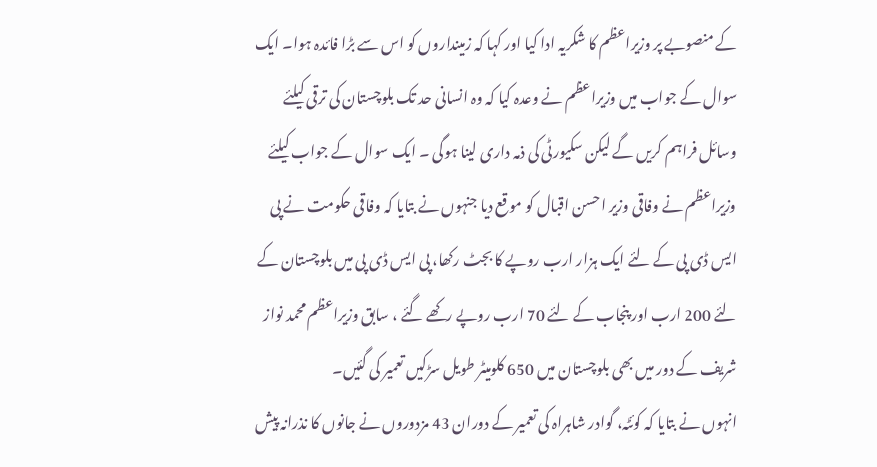کے منصوبے پر وزیراعظم کا شکریہ ادا کیا اور کہا کہ زمینداروں کو اس سے بڑا فائدہ ہوا۔ ایک سوال کے جواب میں وزیراعظم نے وعدہ کیا کہ وہ انسانی حد تک بلوچستان کی ترقی کیلئے وسائل فراہم کریں گے لیکن سکیورٹی کی ذمہ داری لینا ہوگی ۔ ایک سوال کے جواب کیلئے وزیراعظم نے وفاقی وزیر احسن اقبال کو موقع دیا جنہوں نے بتایا کہ وفاقی حکومت نے پی ایس ڈی پی کے لئے ایک ہزار ارب روپے کا بجٹ رکھا، پی ایس ڈی پی میں بلوچستان کے لئے 200 ارب اور پنجاب کے لئے 70 ارب روپے رکھے گئے ، سابق وزیراعظم محمد نواز شریف کے دور میں بھی بلوچستان میں 650 کلومیٹر طویل سڑکیں تعمیر کی گئیں۔
انہوں نے بتایا کہ کوئٹہ، گوادر شاہراہ کی تعمیر کے دوران 43 مزدوروں نے جانوں کا نذرانہ پیش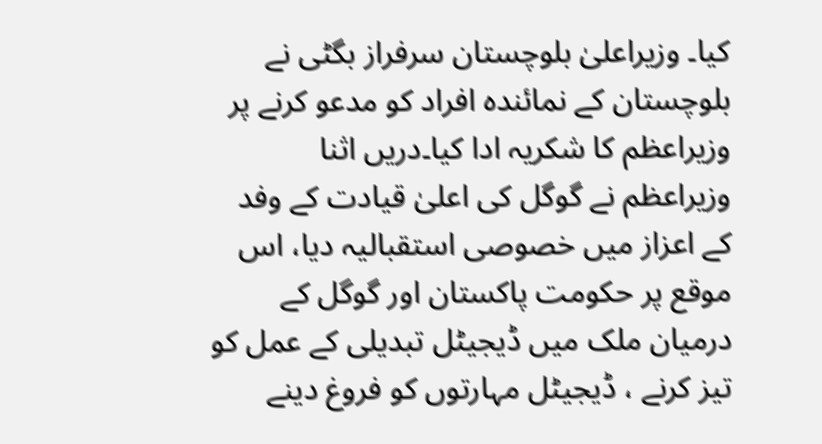کیا۔ وزیراعلیٰ بلوچستان سرفراز بگٹی نے بلوچستان کے نمائندہ افراد کو مدعو کرنے پر وزیراعظم کا شکریہ ادا کیا۔دریں اثنا وزیراعظم نے گوگل کی اعلیٰ قیادت کے وفد کے اعزاز میں خصوصی استقبالیہ دیا، اس موقع پر حکومت پاکستان اور گوگل کے درمیان ملک میں ڈیجیٹل تبدیلی کے عمل کو تیز کرنے ، ڈیجیٹل مہارتوں کو فروغ دینے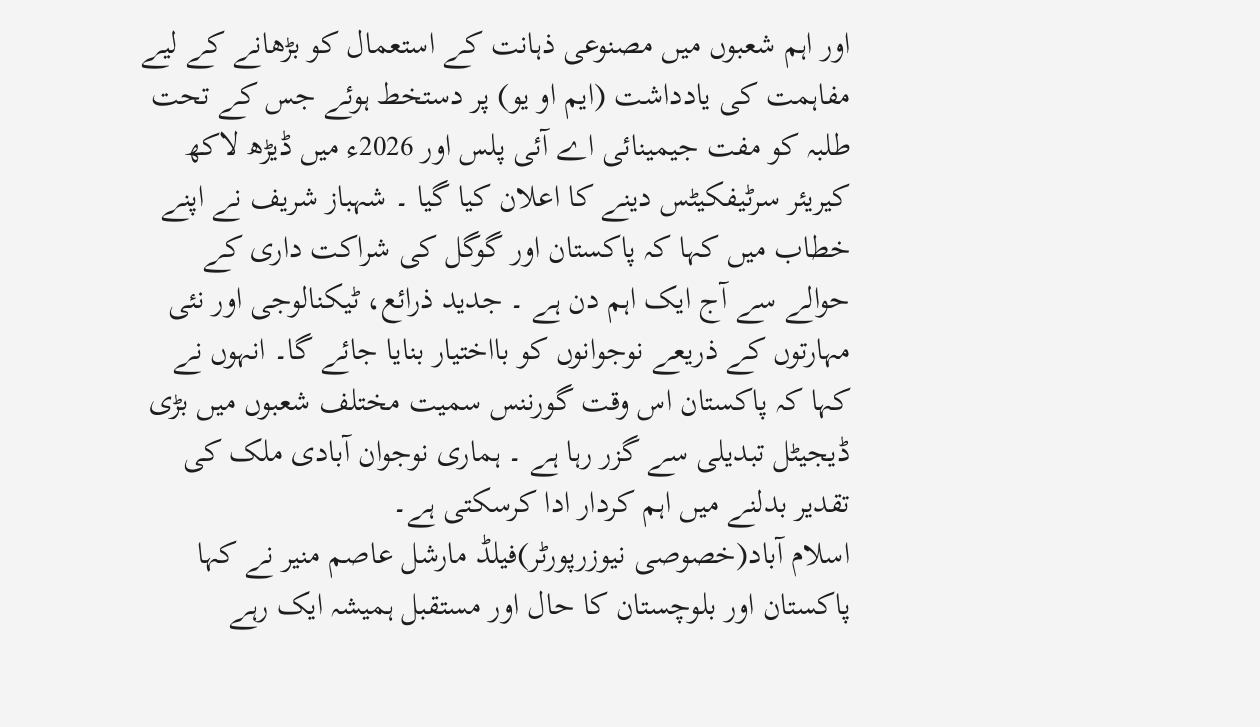اور اہم شعبوں میں مصنوعی ذہانت کے استعمال کو بڑھانے کے لیے مفاہمت کی یادداشت (ایم او یو) پر دستخط ہوئے جس کے تحت طلبہ کو مفت جیمینائی اے آئی پلس اور 2026ء میں ڈیڑھ لاکھ کیریئر سرٹیفکیٹس دینے کا اعلان کیا گیا ۔ شہباز شریف نے اپنے خطاب میں کہا کہ پاکستان اور گوگل کی شراکت داری کے حوالے سے آج ایک اہم دن ہے ۔ جدید ذرائع، ٹیکنالوجی اور نئی مہارتوں کے ذریعے نوجوانوں کو بااختیار بنایا جائے گا۔ انہوں نے کہا کہ پاکستان اس وقت گورننس سمیت مختلف شعبوں میں بڑی ڈیجیٹل تبدیلی سے گزر رہا ہے ۔ ہماری نوجوان آبادی ملک کی تقدیر بدلنے میں اہم کردار ادا کرسکتی ہے۔
اسلام آباد(خصوصی نیوزرپورٹر)فیلڈ مارشل عاصم منیر نے کہا پاکستان اور بلوچستان کا حال اور مستقبل ہمیشہ ایک رہے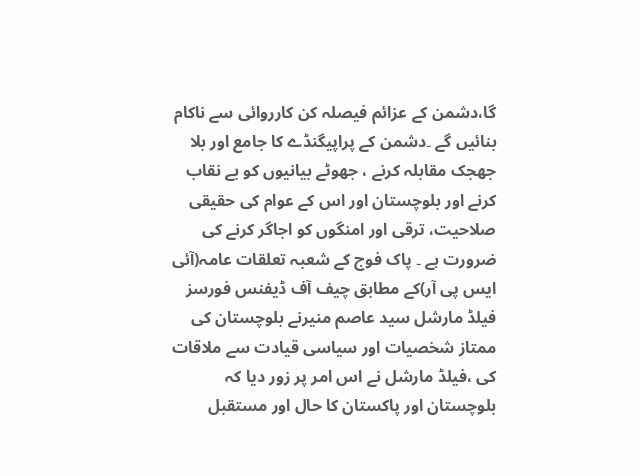گا،دشمن کے عزائم فیصلہ کن کارروائی سے ناکام بنائیں گے ۔دشمن کے پراپیگنڈے کا جامع اور بلا جھجک مقابلہ کرنے ، جھوٹے بیانیوں کو بے نقاب کرنے اور بلوچستان اور اس کے عوام کی حقیقی صلاحیت، ترقی اور امنگوں کو اجاگر کرنے کی ضرورت ہے ۔ پاک فوج کے شعبہ تعلقات عامہ(آئی ایس پی آر)کے مطابق چیف آف ڈیفنس فورسز فیلڈ مارشل سید عاصم منیرنے بلوچستان کی ممتاز شخصیات اور سیاسی قیادت سے ملاقات کی ،فیلڈ مارشل نے اس امر پر زور دیا کہ بلوچستان اور پاکستان کا حال اور مستقبل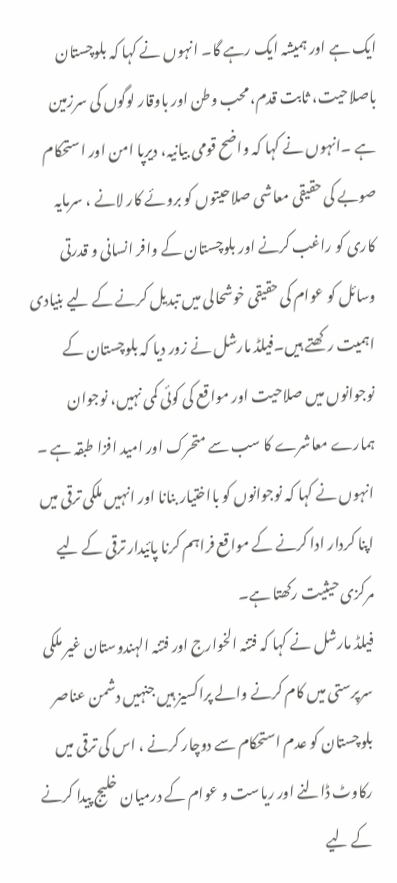ایک ہے اور ہمیشہ ایک رہے گا۔ انہوں نے کہا کہ بلوچستان باصلاحیت، ثابت قدم، محب وطن اور باوقار لوگوں کی سرزمین ہے ۔انہوں نے کہا کہ واضح قومی بیانیہ، دیرپا امن اور استحکام صوبے کی حقیقی معاشی صلاحیتوں کو بروئے کار لانے ، سرمایہ کاری کو راغب کرنے اور بلوچستان کے وافر انسانی و قدرتی وسائل کو عوام کی حقیقی خوشحالی میں تبدیل کرنے کے لیے بنیادی اہمیت رکھتے ہیں۔فیلڈ مارشل نے زور دیا کہ بلوچستان کے نوجوانوں میں صلاحیت اور مواقع کی کوئی کمی نہیں، نوجوان ہمارے معاشرے کا سب سے متحرک اور امید افزا طبقہ ہے ۔ انہوں نے کہا کہ نوجوانوں کو بااختیار بنانا اور انہیں ملکی ترقی میں اپنا کردار ادا کرنے کے مواقع فراہم کرنا پائیدار ترقی کے لیے مرکزی حیثیت رکھتا ہے۔
فیلڈ مارشل نے کہا کہ فتنہ الخوارج اور فتنہ الہندوستان غیر ملکی سرپرستی میں کام کرنے والے پراکسیز ہیں جنہیں دشمن عناصر بلوچستان کو عدم استحکام سے دوچار کرنے ، اس کی ترقی میں رکاوٹ ڈالنے اور ریاست و عوام کے درمیان خلیج پیدا کرنے کے لیے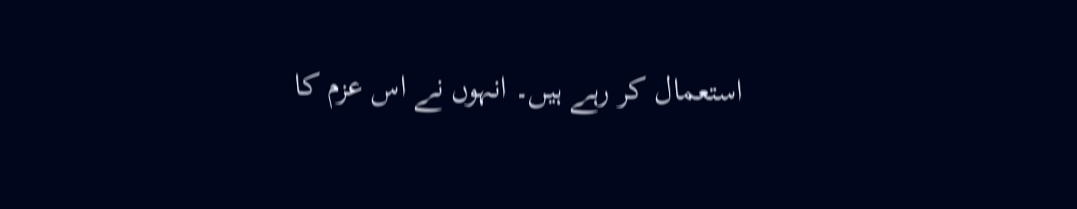استعمال کر رہے ہیں۔ انہوں نے اس عزم کا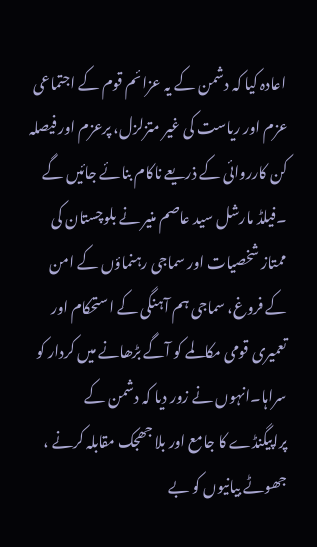اعادہ کیا کہ دشمن کے یہ عزائم قوم کے اجتماعی عزم اور ریاست کی غیر متزلزل، پرعزم اور فیصلہ کن کارروائی کے ذریعے ناکام بنائے جائیں گے ۔فیلڈ مارشل سید عاصم منیر نے بلوچستان کی ممتاز شخصیات اور سماجی رہنماؤں کے امن کے فروغ، سماجی ہم آہنگی کے استحکام اور تعمیری قومی مکالمے کو آگے بڑھانے میں کردار کو سراہا۔انہوں نے زور دیا کہ دشمن کے پراپیگنڈے کا جامع اور بلا جھجک مقابلہ کرنے ، جھوٹے بیانیوں کو بے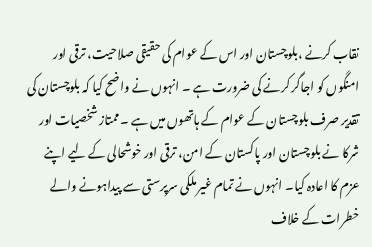نقاب کرنے ،بلوچستان اور اس کے عوام کی حقیقی صلاحیت، ترقی اور امنگوں کو اجاگر کرنے کی ضرورت ہے ۔ انہوں نے واضح کیا کہ بلوچستان کی تقدیر صرف بلوچستان کے عوام کے ہاتھوں میں ہے ۔ممتاز شخصیات اور شرکا نے بلوچستان اور پاکستان کے امن، ترقی اور خوشحالی کے لیے اپنے عزم کا اعادہ کیا۔ انہوں نے تمام غیر ملکی سرپرستی سے پیداہونے والے خطرات کے خلاف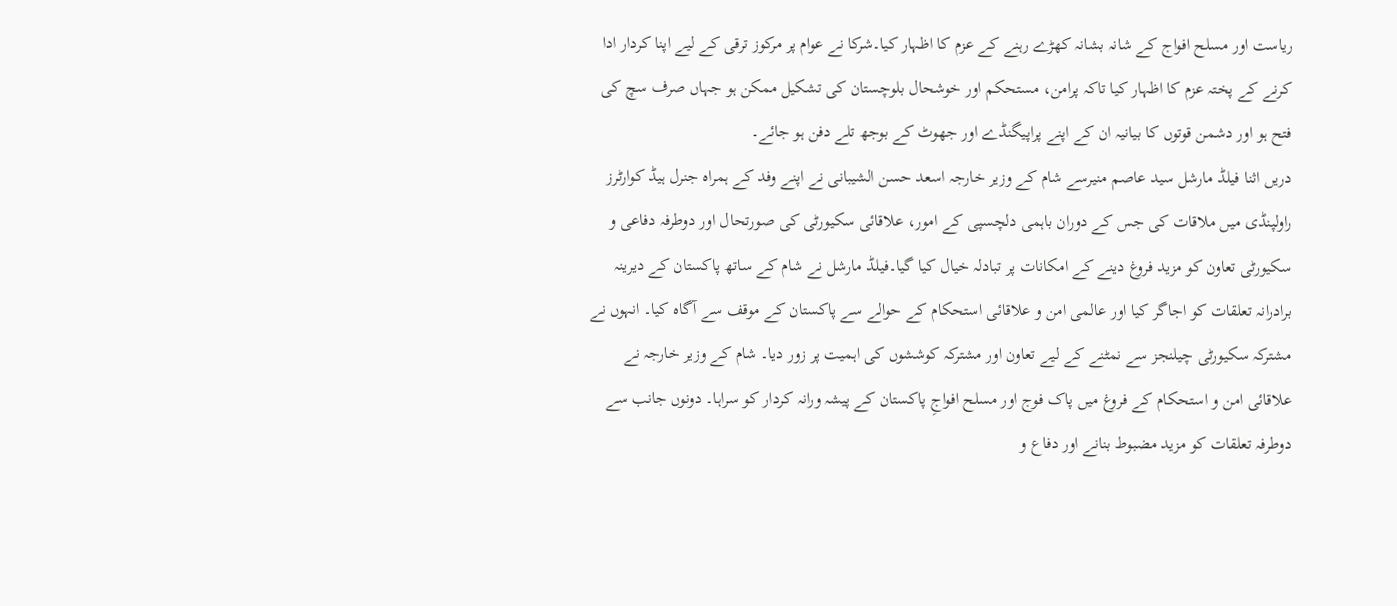ریاست اور مسلح افواج کے شانہ بشانہ کھڑے رہنے کے عزم کا اظہار کیا۔شرکا نے عوام پر مرکوز ترقی کے لیے اپنا کردار ادا کرنے کے پختہ عزم کا اظہار کیا تاکہ پرامن، مستحکم اور خوشحال بلوچستان کی تشکیل ممکن ہو جہاں صرف سچ کی فتح ہو اور دشمن قوتوں کا بیانیہ ان کے اپنے پراپیگنڈے اور جھوٹ کے بوجھ تلے دفن ہو جائے۔
دریں اثنا فیلڈ مارشل سید عاصم منیرسے شام کے وزیر خارجہ اسعد حسن الشیبانی نے اپنے وفد کے ہمراہ جنرل ہیڈ کوارٹرز راولپنڈی میں ملاقات کی جس کے دوران باہمی دلچسپی کے امور، علاقائی سکیورٹی کی صورتحال اور دوطرفہ دفاعی و سکیورٹی تعاون کو مزید فروغ دینے کے امکانات پر تبادلہ خیال کیا گیا۔فیلڈ مارشل نے شام کے ساتھ پاکستان کے دیرینہ برادرانہ تعلقات کو اجاگر کیا اور عالمی امن و علاقائی استحکام کے حوالے سے پاکستان کے موقف سے آگاہ کیا۔ انہوں نے مشترکہ سکیورٹی چیلنجز سے نمٹنے کے لیے تعاون اور مشترکہ کوششوں کی اہمیت پر زور دیا۔ شام کے وزیر خارجہ نے علاقائی امن و استحکام کے فروغ میں پاک فوج اور مسلح افواجِ پاکستان کے پیشہ ورانہ کردار کو سراہا۔ دونوں جانب سے دوطرفہ تعلقات کو مزید مضبوط بنانے اور دفاع و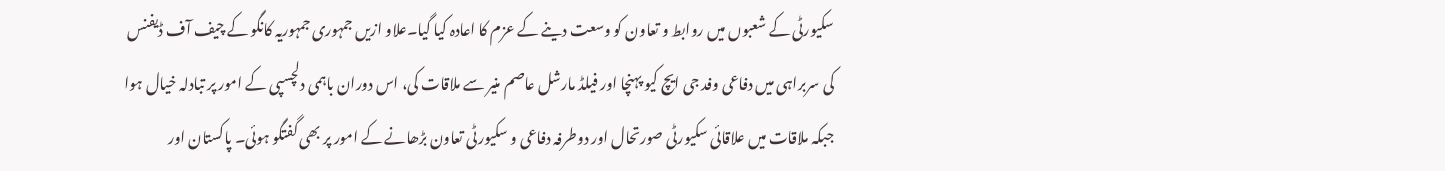سکیورٹی کے شعبوں میں روابط و تعاون کو وسعت دینے کے عزم کا اعادہ کیا گیا۔علاو ازیں جمہوری جمہوریہ کانگو کے چیف آف ڈیفنس کی سربراہی میں دفاعی وفد جی ایچ کیو پہنچا اور فیلڈ مارشل عاصم منیر سے ملاقات کی، اس دوران باہمی دلچسپی کے امور پر تبادلہ خیال ہوا جبکہ ملاقات میں علاقائی سکیورٹی صورتحال اور دوطرفہ دفاعی و سکیورٹی تعاون بڑھانے کے امور پر بھی گفتگو ہوئی۔ پاکستان اور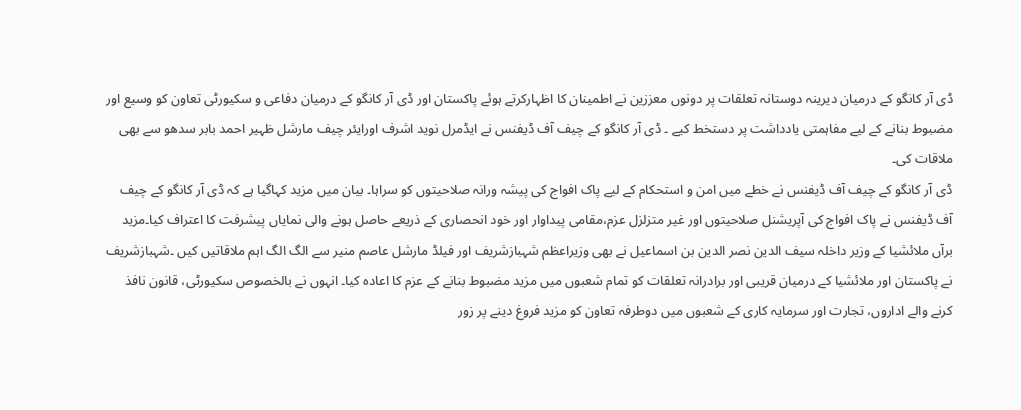ڈی آر کانگو کے درمیان دیرینہ دوستانہ تعلقات پر دونوں معززین نے اطمینان کا اظہارکرتے ہوئے پاکستان اور ڈی آر کانگو کے درمیان دفاعی و سکیورٹی تعاون کو وسیع اور مضبوط بنانے کے لیے مفاہمتی یادداشت پر دستخط کیے ۔ ڈی آر کانگو کے چیف آف ڈیفنس نے ایڈمرل نوید اشرف اورایئر چیف مارشل ظہیر احمد بابر سدھو سے بھی ملاقات کی۔
ڈی آر کانگو کے چیف آف ڈیفنس نے خطے میں امن و استحکام کے لیے پاک افواج کی پیشہ ورانہ صلاحیتوں کو سراہا۔ بیان میں مزید کہاگیا ہے کہ ڈی آر کانگو کے چیف آف ڈیفنس نے پاک افواج کی آپریشنل صلاحیتوں اور غیر متزلزل عزم،مقامی پیداوار اور خود انحصاری کے ذریعے حاصل ہونے والی نمایاں پیشرفت کا اعتراف کیا۔مزید برآں ملائشیا کے وزیر داخلہ سیف الدین نصر الدین بن اسماعیل نے بھی وزیراعظم شہبازشریف اور فیلڈ مارشل عاصم منیر سے الگ الگ اہم ملاقاتیں کیں ۔شہبازشریف نے پاکستان اور ملائشیا کے درمیان قریبی اور برادرانہ تعلقات کو تمام شعبوں میں مزید مضبوط بنانے کے عزم کا اعادہ کیا۔ انہوں نے بالخصوص سکیورٹی، قانون نافذ کرنے والے اداروں، تجارت اور سرمایہ کاری کے شعبوں میں دوطرفہ تعاون کو مزید فروغ دینے پر زور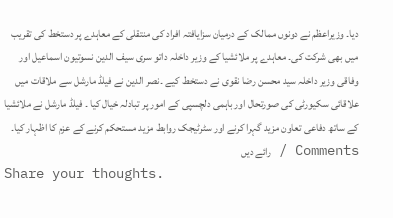دیا۔ وزیراعظم نے دونوں ممالک کے درمیان سزایافتہ افراد کی منتقلی کے معاہدے پر دستخط کی تقریب میں بھی شرکت کی۔ معاہدے پر ملائشیا کے وزیر داخلہ داتو سری سیف الدین نسوتیون اسماعیل اور وفاقی وزیر داخلہ سید محسن رضا نقوی نے دستخط کیے ۔نصر الدین نے فیلڈ مارشل سے ملاقات میں علاقائی سکیورٹی کی صورتحال اور باہمی دلچسپی کے امور پر تبادلہ خیال کیا ۔ فیلڈ مارشل نے ملائشیا کے ساتھ دفاعی تعاون مزید گہرا کرنے اور سٹرٹیجک روابط مزید مستحکم کرنے کے عزم کا اظہار کیا۔
Comments / رائے دیں
Share your thoughts.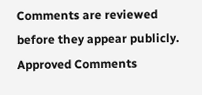Comments are reviewed before they appear publicly.
Approved Comments